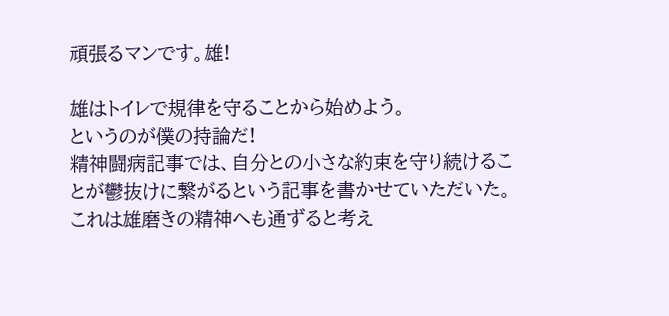頑張るマンです。雄!

雄はトイレで規律を守ることから始めよう。
というのが僕の持論だ!
精神闘病記事では、自分との小さな約束を守り続けることが鬱抜けに繋がるという記事を書かせていただいた。
これは雄磨きの精神へも通ずると考え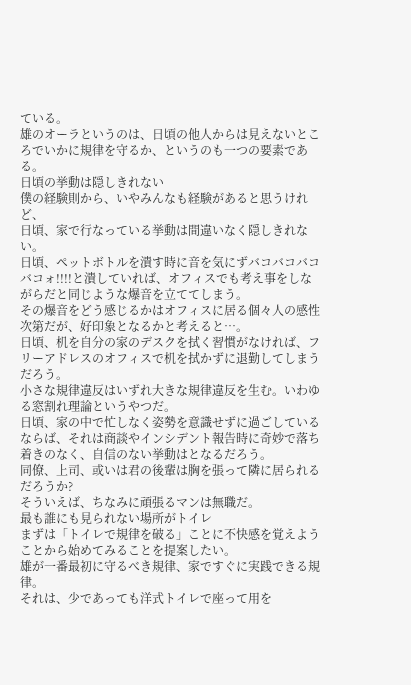ている。
雄のオーラというのは、日頃の他人からは見えないところでいかに規律を守るか、というのも一つの要素である。
日頃の挙動は隠しきれない
僕の経験則から、いやみんなも経験があると思うけれど、
日頃、家で行なっている挙動は間違いなく隠しきれない。
日頃、ペットボトルを潰す時に音を気にずバコバコバコバコォ!!!!と潰していれば、オフィスでも考え事をしながらだと同じような爆音を立ててしまう。
その爆音をどう感じるかはオフィスに居る個々人の感性次第だが、好印象となるかと考えると…。
日頃、机を自分の家のデスクを拭く習慣がなければ、フリーアドレスのオフィスで机を拭かずに退勤してしまうだろう。
小さな規律違反はいずれ大きな規律違反を生む。いわゆる窓割れ理論というやつだ。
日頃、家の中で忙しなく姿勢を意識せずに過ごしているならば、それは商談やインシデント報告時に奇妙で落ち着きのなく、自信のない挙動はとなるだろう。
同僚、上司、或いは君の後輩は胸を張って隣に居られるだろうか?
そういえば、ちなみに頑張るマンは無職だ。
最も誰にも見られない場所がトイレ
まずは「トイレで規律を破る」ことに不快感を覚えようことから始めてみることを提案したい。
雄が一番最初に守るべき規律、家ですぐに実践できる規律。
それは、少であっても洋式トイレで座って用を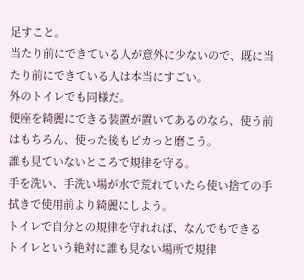足すこと。
当たり前にできている人が意外に少ないので、既に当たり前にできている人は本当にすごい。
外のトイレでも同様だ。
便座を綺麗にできる装置が置いてあるのなら、使う前はもちろん、使った後もピカっと磨こう。
誰も見ていないところで規律を守る。
手を洗い、手洗い場が水で荒れていたら使い捨ての手拭きで使用前より綺麗にしよう。
トイレで自分との規律を守れれば、なんでもできる
トイレという絶対に誰も見ない場所で規律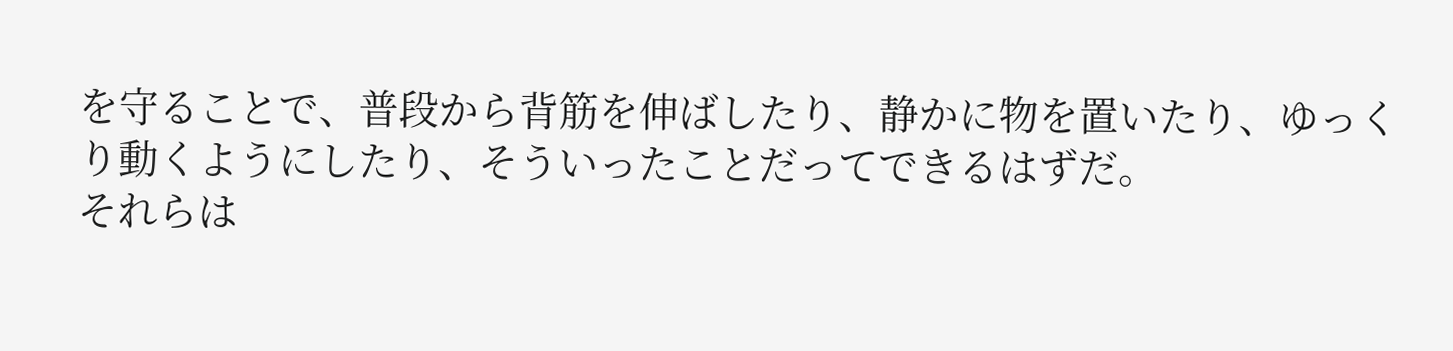を守ることで、普段から背筋を伸ばしたり、静かに物を置いたり、ゆっくり動くようにしたり、そういったことだってできるはずだ。
それらは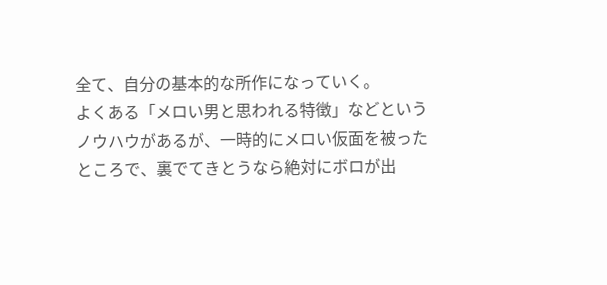全て、自分の基本的な所作になっていく。
よくある「メロい男と思われる特徴」などというノウハウがあるが、一時的にメロい仮面を被ったところで、裏でてきとうなら絶対にボロが出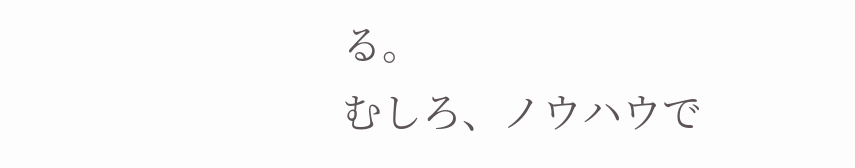る。
むしろ、ノウハウで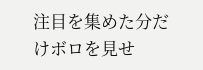注目を集めた分だけボロを見せ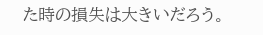た時の損失は大きいだろう。